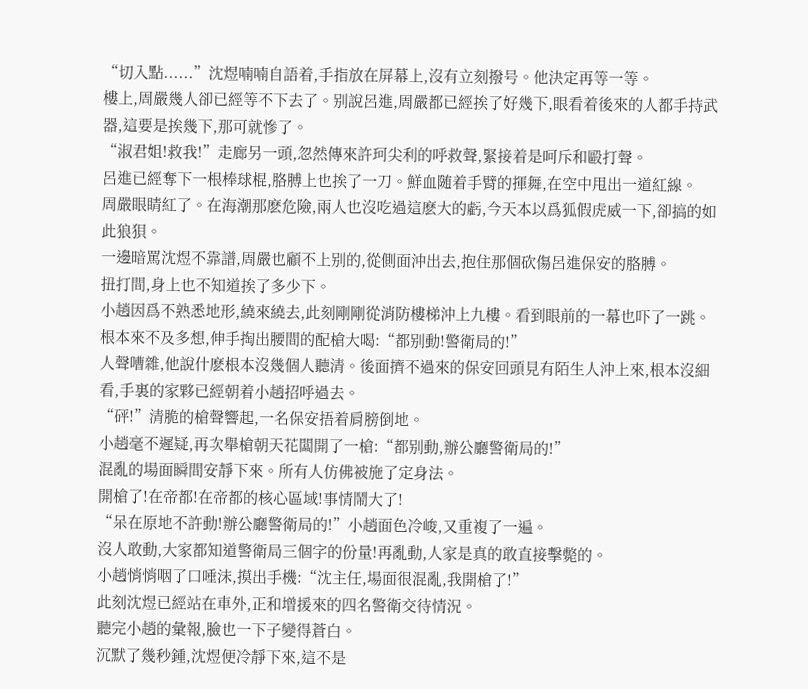“切入點......”沈煜喃喃自語着,手指放在屏幕上,沒有立刻撥号。他決定再等一等。
樓上,周嚴幾人卻已經等不下去了。别說呂進,周嚴都已經挨了好幾下,眼看着後來的人都手持武器,這要是挨幾下,那可就慘了。
“淑君姐!救我!”走廊另一頭,忽然傳來許珂尖利的呼救聲,緊接着是呵斥和毆打聲。
呂進已經奪下一根棒球棍,胳膊上也挨了一刀。鮮血随着手臂的揮舞,在空中甩出一道紅線。
周嚴眼睛紅了。在海潮那麽危險,兩人也沒吃過這麽大的虧,今天本以爲狐假虎威一下,卻搞的如此狼狽。
一邊暗罵沈煜不靠譜,周嚴也顧不上别的,從側面沖出去,抱住那個砍傷呂進保安的胳膊。
扭打間,身上也不知道挨了多少下。
小趙因爲不熟悉地形,繞來繞去,此刻剛剛從消防樓梯沖上九樓。看到眼前的一幕也吓了一跳。
根本來不及多想,伸手掏出腰間的配槍大喝:“都别動!警衛局的!”
人聲嘈雜,他說什麽根本沒幾個人聽清。後面擠不過來的保安回頭見有陌生人沖上來,根本沒細看,手裏的家夥已經朝着小趙招呼過去。
“砰!”清脆的槍聲響起,一名保安捂着肩膀倒地。
小趙毫不遲疑,再次舉槍朝天花闆開了一槍:“都别動,辦公廳警衛局的!”
混亂的場面瞬間安靜下來。所有人仿佛被施了定身法。
開槍了!在帝都!在帝都的核心區域!事情鬧大了!
“呆在原地不許動!辦公廳警衛局的!”小趙面色冷峻,又重複了一遍。
沒人敢動,大家都知道警衛局三個字的份量!再亂動,人家是真的敢直接擊斃的。
小趙悄悄咽了口唾沫,摸出手機:“沈主任,場面很混亂,我開槍了!”
此刻沈煜已經站在車外,正和增援來的四名警衛交待情況。
聽完小趙的彙報,臉也一下子變得蒼白。
沉默了幾秒鍾,沈煜便冷靜下來,這不是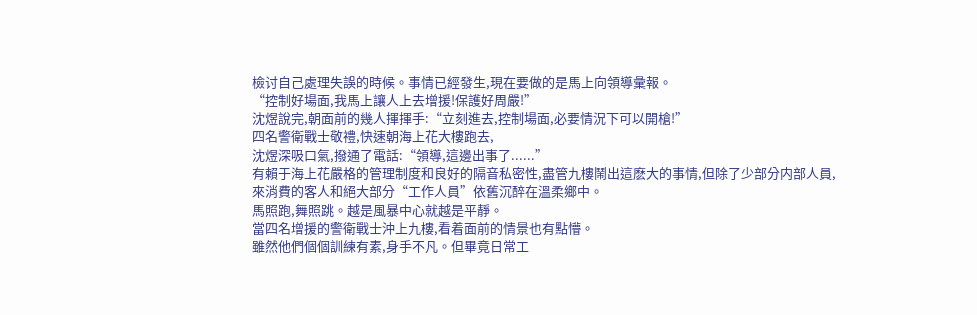檢讨自己處理失誤的時候。事情已經發生,現在要做的是馬上向領導彙報。
“控制好場面,我馬上讓人上去增援!保護好周嚴!”
沈煜說完,朝面前的幾人揮揮手:“立刻進去,控制場面,必要情況下可以開槍!”
四名警衛戰士敬禮,快速朝海上花大樓跑去,
沈煜深吸口氣,撥通了電話:“領導,這邊出事了......”
有賴于海上花嚴格的管理制度和良好的隔音私密性,盡管九樓鬧出這麽大的事情,但除了少部分内部人員,來消費的客人和絕大部分“工作人員”依舊沉醉在溫柔鄉中。
馬照跑,舞照跳。越是風暴中心就越是平靜。
當四名增援的警衛戰士沖上九樓,看着面前的情景也有點懵。
雖然他們個個訓練有素,身手不凡。但畢竟日常工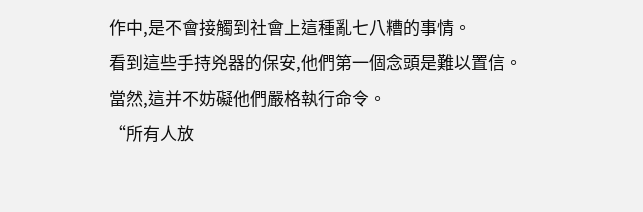作中,是不會接觸到社會上這種亂七八糟的事情。
看到這些手持兇器的保安,他們第一個念頭是難以置信。
當然,這并不妨礙他們嚴格執行命令。
“所有人放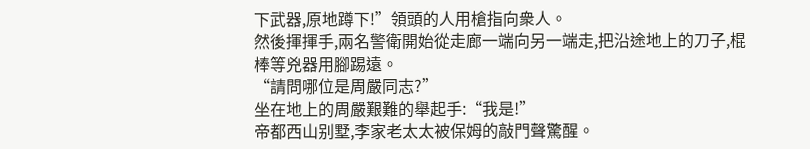下武器,原地蹲下!”領頭的人用槍指向衆人。
然後揮揮手,兩名警衛開始從走廊一端向另一端走,把沿途地上的刀子,棍棒等兇器用腳踢遠。
“請問哪位是周嚴同志?”
坐在地上的周嚴艱難的舉起手:“我是!”
帝都西山别墅,李家老太太被保姆的敲門聲驚醒。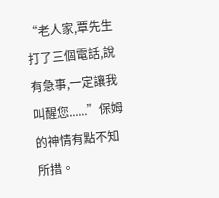“老人家,覃先生打了三個電話,說有急事,一定讓我叫醒您......”保姆的神情有點不知所措。